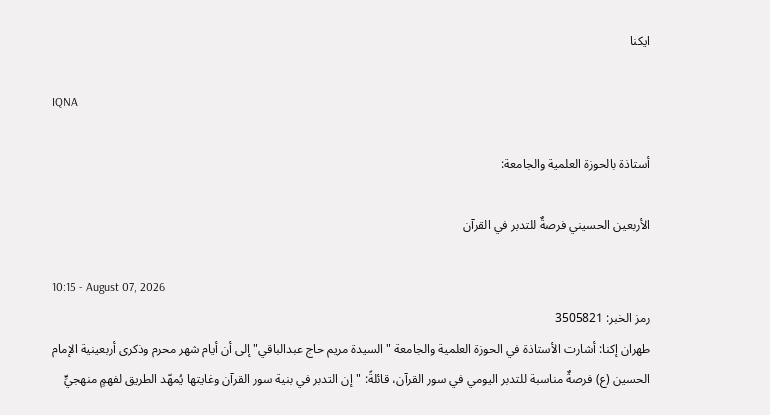ایکنا

IQNA

أستاذة بالحوزة العلمية والجامعة:

الأربعين الحسيني فرصةٌ للتدبر في القرآن

10:15 - August 07, 2026
رمز الخبر: 3505821
طهران إکنا: أشارت الأستاذة في الحوزة العلمية والجامعة "السیدة مريم حاج عبدالباقي" إلى أن أيام شهر محرم وذكرى أربعينية الإمام الحسين (ع) فرصةٌ مناسبة للتدبر اليومي في سور القرآن، قائلةً: "إن التدبر في بنية سور القرآن وغايتها يُمهّد الطريق لفهمٍ منهجيٍّ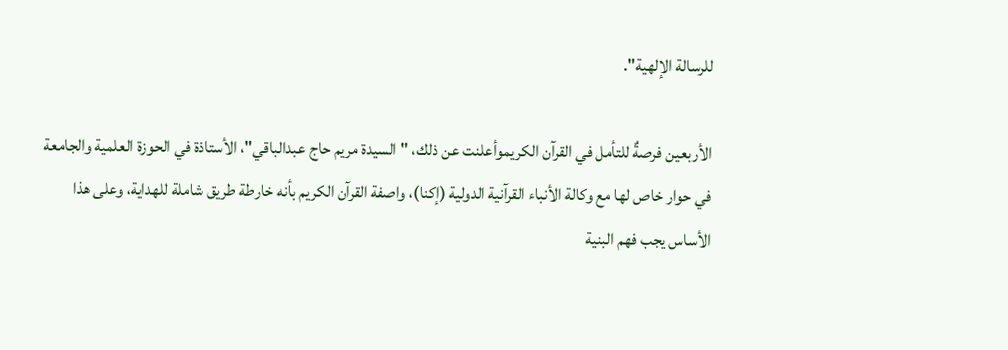للرسالة الإلهية".

الأربعين فرصةٌ للتأمل في القرآن الكريموأعلنت عن ذلك، "السيدة مريم حاج عبدالباقي"، الأستاذة في الحوزة العلمية والجامعة في حوار خاص لها مع وكالة الأنباء القرآنية الدولية (إكنا)، واصفة القرآن الكريم بأنه خارطة طريق شاملة للهداية، وعلى هذا الأساس يجب فهم البنية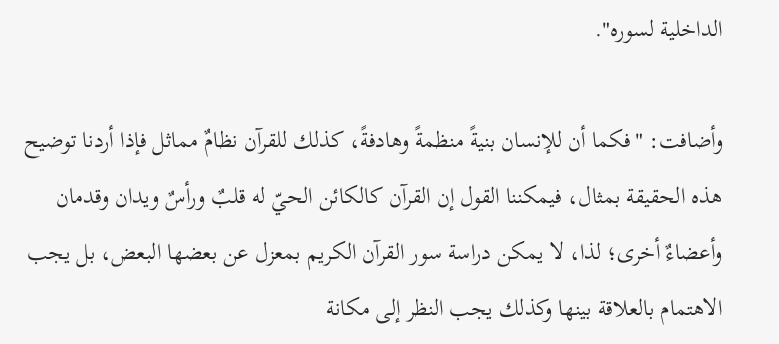الداخلية لسوره".

وأضافت: "فكما أن للإنسان بنيةً منظمةً وهادفةً، كذلك للقرآن نظامٌ مماثل فإذا أردنا توضيح هذه الحقيقة بمثال، فيمكننا القول إن القرآن كالكائن الحيّ له قلبٌ ورأسٌ ويدان وقدمان وأعضاءٌ أخرى؛ لذا، لا يمكن دراسة سور القرآن الكريم بمعزل عن بعضها البعض، بل يجب الاهتمام بالعلاقة بينها وكذلك يجب النظر إلى مكانة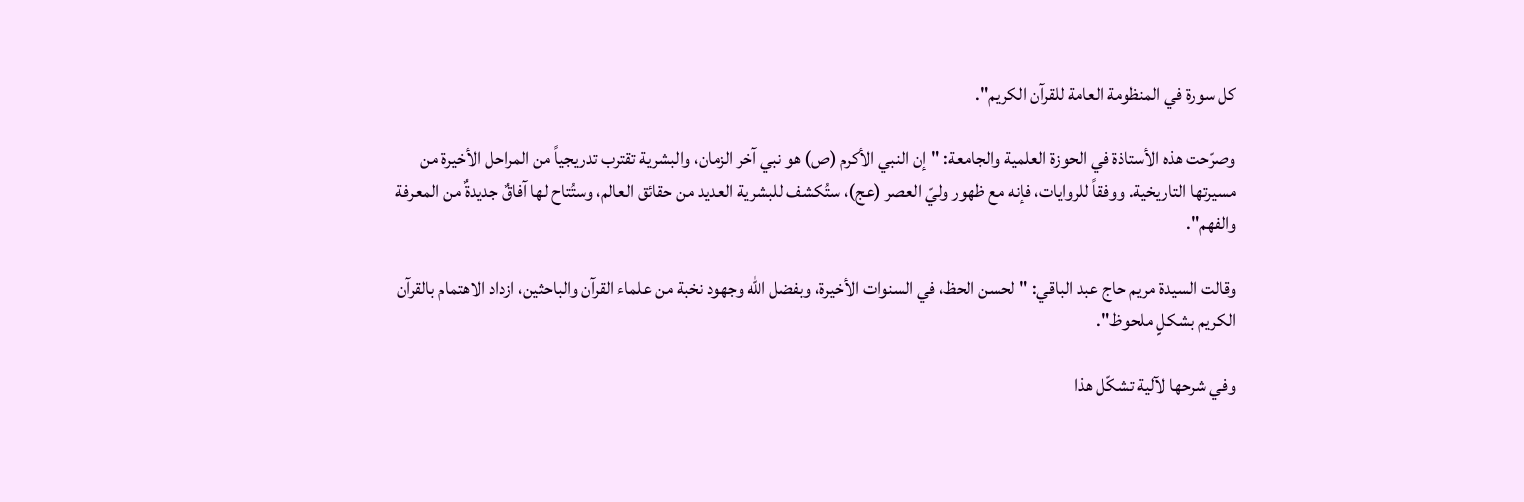كل سورة في المنظومة العامة للقرآن الكريم".

وصرّحت هذه الأستاذة في الحوزة العلمية والجامعة: "إن النبي الأكرم (ص) هو نبي آخر الزمان، والبشرية تقترب تدريجياً من المراحل الأخيرة من مسيرتها التاريخية. ووفقاً للروايات، فإنه مع ظهور وليّ العصر (عج)، ستُكشف للبشرية العديد من حقائق العالم، وستُتاح لها آفاقٌ جديدةٌ من المعرفة والفهم".

وقالت السيدة مريم حاج عبد الباقي: "لحسن الحظ، في السنوات الأخيرة، وبفضل الله وجهود نخبة من علماء القرآن والباحثين، ازداد الاهتمام بالقرآن الكريم بشكلٍ ملحوظ".

وفي شرحها لآلية تشكّل هذا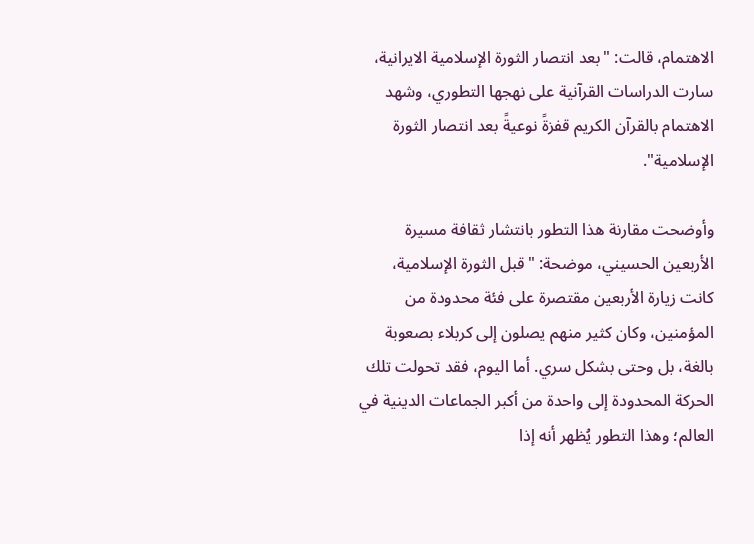الاهتمام، قالت: "بعد انتصار الثورة الإسلامية الايرانية، سارت الدراسات القرآنية على نهجها التطوري، وشهد الاهتمام بالقرآن الكريم قفزةً نوعيةً بعد انتصار الثورة الإسلامية".

وأوضحت مقارنة هذا التطور بانتشار ثقافة مسيرة الأربعين الحسيني، موضحة: "قبل الثورة الإسلامية، كانت زيارة الأربعين مقتصرة على فئة محدودة من المؤمنين، وكان كثير منهم يصلون إلى كربلاء بصعوبة بالغة، بل وحتى بشكل سري. أما اليوم، فقد تحولت تلك الحركة المحدودة إلى واحدة من أكبر الجماعات الدينية في العالم؛ وهذا التطور يُظهر أنه إذا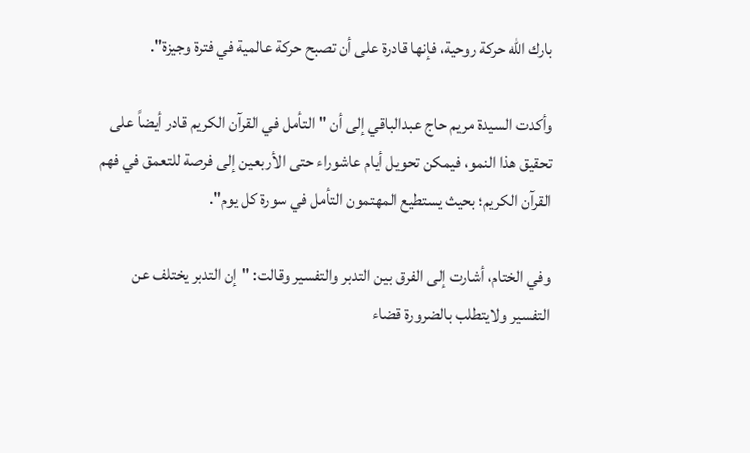بارك الله حركة روحية، فإنها قادرة على أن تصبح حركة عالمية في فترة وجيزة".

وأكدت السيدة مريم حاج عبدالباقي إلى أن "التأمل في القرآن الكريم قادر أيضاً على تحقيق هذا النمو، فيمكن تحويل أيام عاشوراء حتى الأربعين إلى فرصة للتعمق في فهم القرآن الكريم؛ بحيث يستطيع المهتمون التأمل في سورة كل يوم".

وفي الختام، أشارت إلى الفرق بين التدبر والتفسير وقالت: "إن التدبر يختلف عن التفسير ولايتطلب بالضرورة قضاء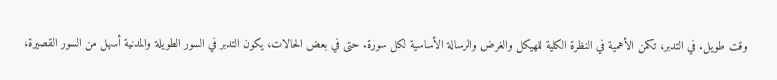وقت طويل. في التدبر، تكمن الأهمية في النظرة الكلية للهيكل والغرض والرسالة الأساسية لكل سورة. حتى في بعض الحالات، يكون التدبر في السور الطويلة والمدنية أسهل من السور القصيرة،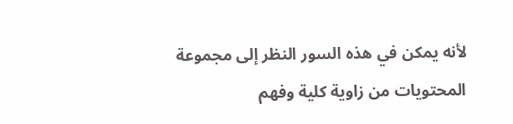لأنه يمكن في هذه السور النظر إلى مجموعة المحتويات من زاوية كلية وفهم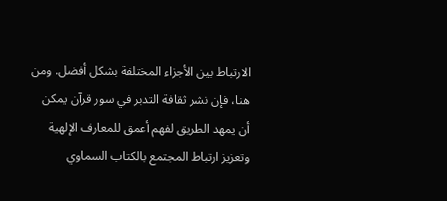الارتباط بين الأجزاء المختلفة بشكل أفضل. ومن هنا، فإن نشر ثقافة التدبر في سور قرآن يمكن أن يمهد الطريق لفهم أعمق للمعارف الإلهية وتعزيز ارتباط المجتمع بالكتاب السماوي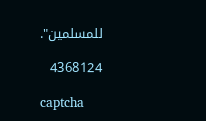للمسلمين".

4368124

captcha